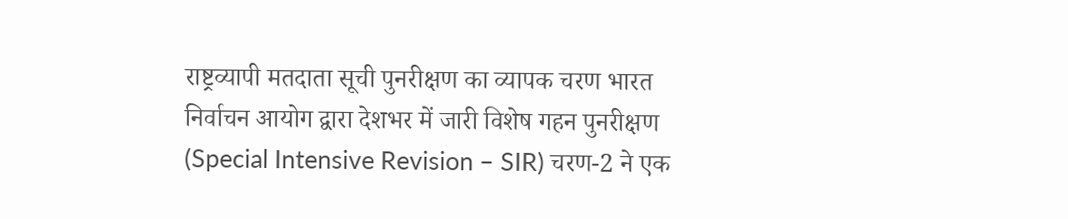राष्ट्रव्यापी मतदाता सूची पुनरीक्षण का व्यापक चरण भारत निर्वाचन आयोग द्वारा देशभर में जारी विशेष गहन पुनरीक्षण (Special Intensive Revision – SIR) चरण-2 ने एक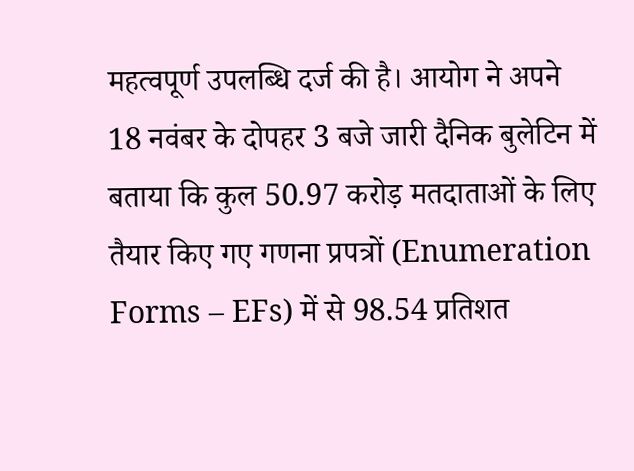महत्वपूर्ण उपलब्धि दर्ज की है। आयोग ने अपने 18 नवंबर के दोपहर 3 बजे जारी दैनिक बुलेटिन में बताया कि कुल 50.97 करोड़ मतदाताओं के लिए तैयार किए गए गणना प्रपत्रों (Enumeration Forms – EFs) में से 98.54 प्रतिशत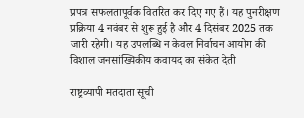प्रपत्र सफलतापूर्वक वितरित कर दिए गए हैं। यह पुनरीक्षण प्रक्रिया 4 नवंबर से शुरू हुई है और 4 दिसंबर 2025 तक जारी रहेगी। यह उपलब्धि न केवल निर्वाचन आयोग की विशाल जनसांख्यिकीय कवायद का संकेत देती

राष्ट्रव्यापी मतदाता सूची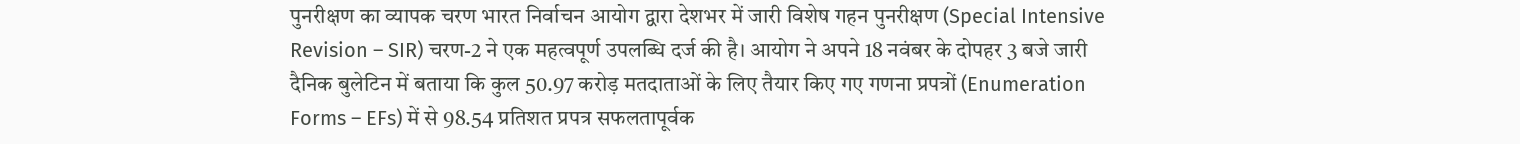पुनरीक्षण का व्यापक चरण भारत निर्वाचन आयोग द्वारा देशभर में जारी विशेष गहन पुनरीक्षण (Special Intensive Revision – SIR) चरण-2 ने एक महत्वपूर्ण उपलब्धि दर्ज की है। आयोग ने अपने 18 नवंबर के दोपहर 3 बजे जारी दैनिक बुलेटिन में बताया कि कुल 50.97 करोड़ मतदाताओं के लिए तैयार किए गए गणना प्रपत्रों (Enumeration Forms – EFs) में से 98.54 प्रतिशत प्रपत्र सफलतापूर्वक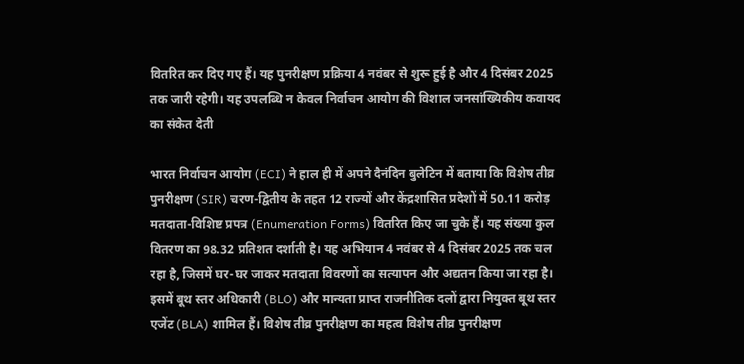वितरित कर दिए गए हैं। यह पुनरीक्षण प्रक्रिया 4 नवंबर से शुरू हुई है और 4 दिसंबर 2025 तक जारी रहेगी। यह उपलब्धि न केवल निर्वाचन आयोग की विशाल जनसांख्यिकीय कवायद का संकेत देती

भारत निर्वाचन आयोग (ECI) ने हाल ही में अपने दैनंदिन बुलेटिन में बताया कि विशेष तीव्र पुनरीक्षण (SIR) चरण-द्वितीय के तहत 12 राज्यों और केंद्रशासित प्रदेशों में 50.11 करोड़ मतदाता-विशिष्ट प्रपत्र (Enumeration Forms) वितरित किए जा चुके हैं। यह संख्या कुल वितरण का 98.32 प्रतिशत दर्शाती है। यह अभियान 4 नवंबर से 4 दिसंबर 2025 तक चल रहा है, जिसमें घर-घर जाकर मतदाता विवरणों का सत्यापन और अद्यतन किया जा रहा है। इसमें बूथ स्तर अधिकारी (BLO) और मान्यता प्राप्त राजनीतिक दलों द्वारा नियुक्त बूथ स्तर एजेंट (BLA) शामिल हैं। विशेष तीव्र पुनरीक्षण का महत्व विशेष तीव्र पुनरीक्षण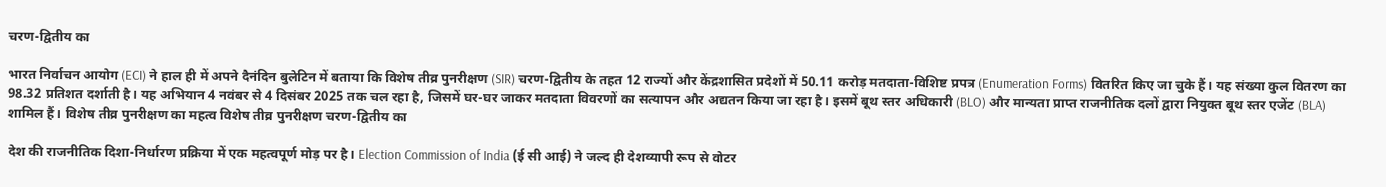चरण-द्वितीय का

भारत निर्वाचन आयोग (ECI) ने हाल ही में अपने दैनंदिन बुलेटिन में बताया कि विशेष तीव्र पुनरीक्षण (SIR) चरण-द्वितीय के तहत 12 राज्यों और केंद्रशासित प्रदेशों में 50.11 करोड़ मतदाता-विशिष्ट प्रपत्र (Enumeration Forms) वितरित किए जा चुके हैं। यह संख्या कुल वितरण का 98.32 प्रतिशत दर्शाती है। यह अभियान 4 नवंबर से 4 दिसंबर 2025 तक चल रहा है, जिसमें घर-घर जाकर मतदाता विवरणों का सत्यापन और अद्यतन किया जा रहा है। इसमें बूथ स्तर अधिकारी (BLO) और मान्यता प्राप्त राजनीतिक दलों द्वारा नियुक्त बूथ स्तर एजेंट (BLA) शामिल हैं। विशेष तीव्र पुनरीक्षण का महत्व विशेष तीव्र पुनरीक्षण चरण-द्वितीय का

देश की राजनीतिक दिशा-निर्धारण प्रक्रिया में एक महत्वपूर्ण मोड़ पर है। Election Commission of India (ई सी आई) ने जल्द ही देशव्यापी रूप से वोटर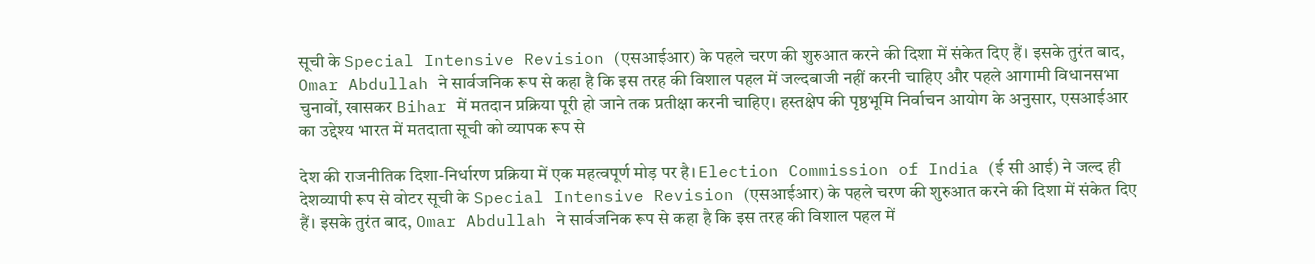सूची के Special Intensive Revision (एसआईआर) के पहले चरण की शुरुआत करने की दिशा में संकेत दिए हैं। इसके तुरंत बाद, Omar Abdullah ने सार्वजनिक रूप से कहा है कि इस तरह की विशाल पहल में जल्दबाजी नहीं करनी चाहिए और पहले आगामी विधानसभा चुनावों, खासकर Bihar में मतदान प्रक्रिया पूरी हो जाने तक प्रतीक्षा करनी चाहिए। हस्तक्षेप की पृष्ठभूमि निर्वाचन आयोग के अनुसार, एसआईआर का उद्देश्य भारत में मतदाता सूची को व्यापक रूप से

देश की राजनीतिक दिशा-निर्धारण प्रक्रिया में एक महत्वपूर्ण मोड़ पर है। Election Commission of India (ई सी आई) ने जल्द ही देशव्यापी रूप से वोटर सूची के Special Intensive Revision (एसआईआर) के पहले चरण की शुरुआत करने की दिशा में संकेत दिए हैं। इसके तुरंत बाद, Omar Abdullah ने सार्वजनिक रूप से कहा है कि इस तरह की विशाल पहल में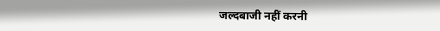जल्दबाजी नहीं करनी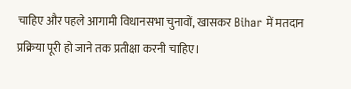चाहिए और पहले आगामी विधानसभा चुनावों, खासकर Bihar में मतदान प्रक्रिया पूरी हो जाने तक प्रतीक्षा करनी चाहिए।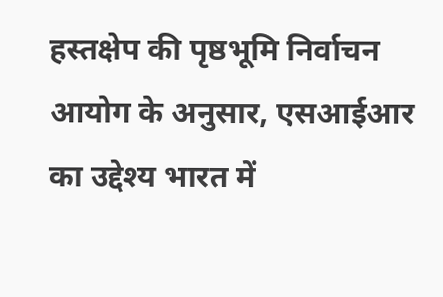हस्तक्षेप की पृष्ठभूमि निर्वाचन आयोग के अनुसार, एसआईआर का उद्देश्य भारत में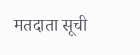मतदाता सूची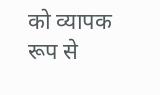को व्यापक रूप से